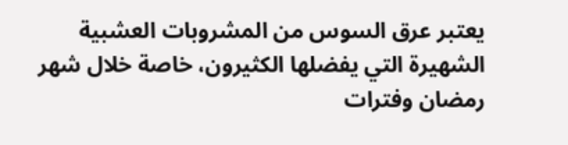يعتبر عرق السوس من المشروبات العشبية الشهيرة التي يفضلها الكثيرون، خاصة خلال شهر رمضان وفترات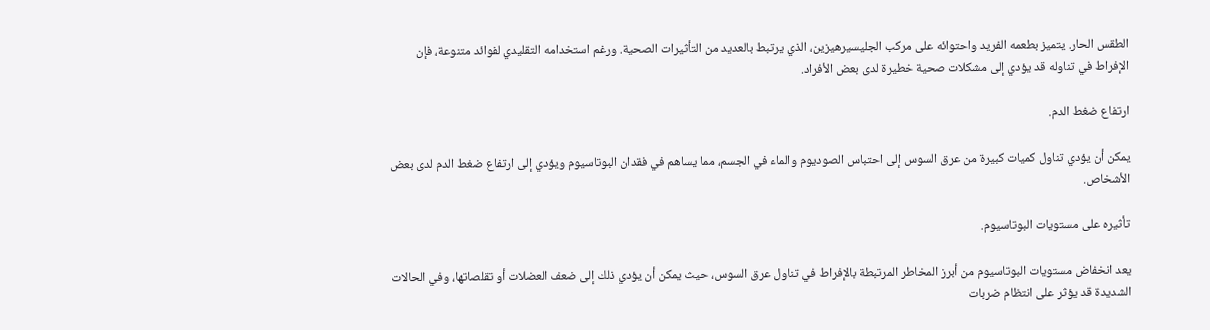الطقس الحار. يتميز بطعمه الفريد واحتوائه على مركب الجليسيرهيزين، الذي يرتبط بالعديد من التأثيرات الصحية. ورغم استخدامه التقليدي لفوائد متنوعة، فإن الإفراط في تناوله قد يؤدي إلى مشكلات صحية خطيرة لدى بعض الأفراد.

ارتفاع ضغط الدم.

يمكن أن يؤدي تناول كميات كبيرة من عرق السوس إلى احتباس الصوديوم والماء في الجسم، مما يساهم في فقدان البوتاسيوم ويؤدي إلى ارتفاع ضغط الدم لدى بعض الأشخاص.

تأثيره على مستويات البوتاسيوم.

يعد انخفاض مستويات البوتاسيوم من أبرز المخاطر المرتبطة بالإفراط في تناول عرق السوس، حيث يمكن أن يؤدي ذلك إلى ضعف العضلات أو تقلصاتها، وفي الحالات الشديدة قد يؤثر على انتظام ضربات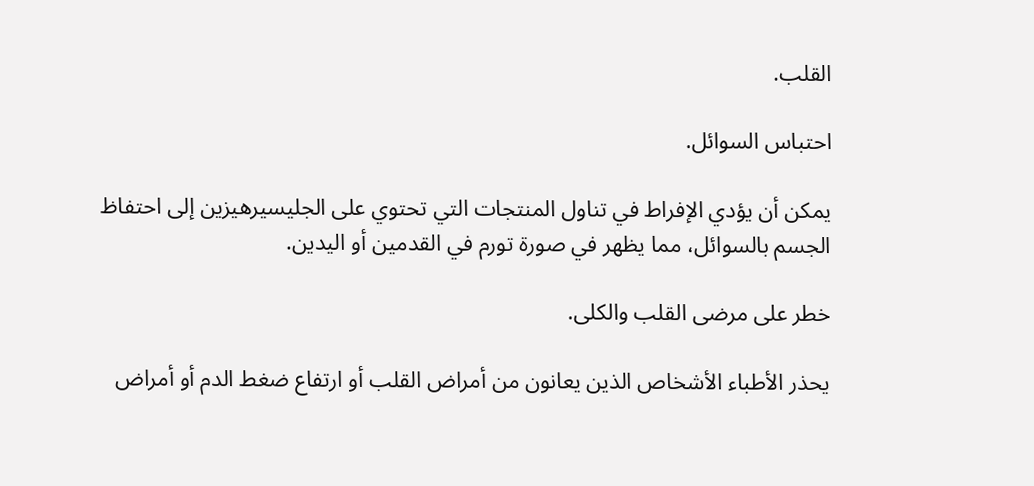القلب.

احتباس السوائل.

يمكن أن يؤدي الإفراط في تناول المنتجات التي تحتوي على الجليسيرهيزين إلى احتفاظ الجسم بالسوائل، مما يظهر في صورة تورم في القدمين أو اليدين.

خطر على مرضى القلب والكلى.

يحذر الأطباء الأشخاص الذين يعانون من أمراض القلب أو ارتفاع ضغط الدم أو أمراض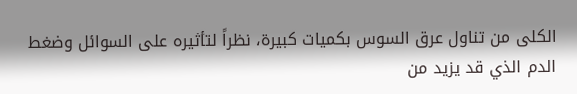الكلى من تناول عرق السوس بكميات كبيرة، نظراً لتأثيره على السوائل وضغط الدم الذي قد يزيد من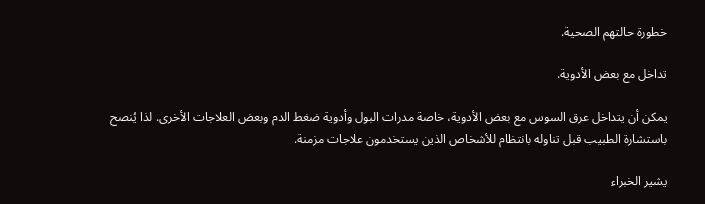خطورة حالتهم الصحية.

تداخل مع بعض الأدوية.

يمكن أن يتداخل عرق السوس مع بعض الأدوية، خاصة مدرات البول وأدوية ضغط الدم وبعض العلاجات الأخرى. لذا يُنصح باستشارة الطبيب قبل تناوله بانتظام للأشخاص الذين يستخدمون علاجات مزمنة.

يشير الخبراء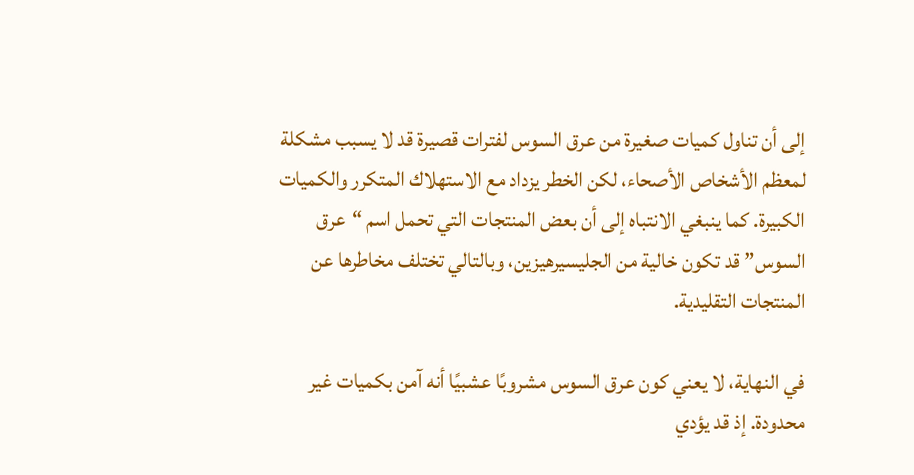إلى أن تناول كميات صغيرة من عرق السوس لفترات قصيرة قد لا يسبب مشكلة لمعظم الأشخاص الأصحاء، لكن الخطر يزداد مع الاستهلاك المتكرر والكميات الكبيرة. كما ينبغي الانتباه إلى أن بعض المنتجات التي تحمل اسم “عرق السوس” قد تكون خالية من الجليسيرهيزين، وبالتالي تختلف مخاطرها عن المنتجات التقليدية.

في النهاية، لا يعني كون عرق السوس مشروبًا عشبيًا أنه آمن بكميات غير محدودة. إذ قد يؤدي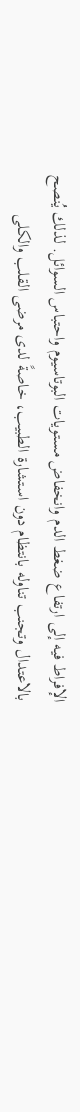الإفراط فيه إلى ارتفاع ضغط الدم وانخفاض مستويات البوتاسيوم واحتباس السوائل. لذلك يُنصح بالاعتدال وتجنب تناوله بانتظام دون استشارة الطبيب، خاصةً لدى مرضى القلب والكلى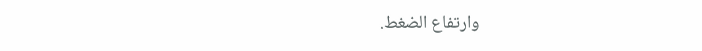وارتفاع الضغط.